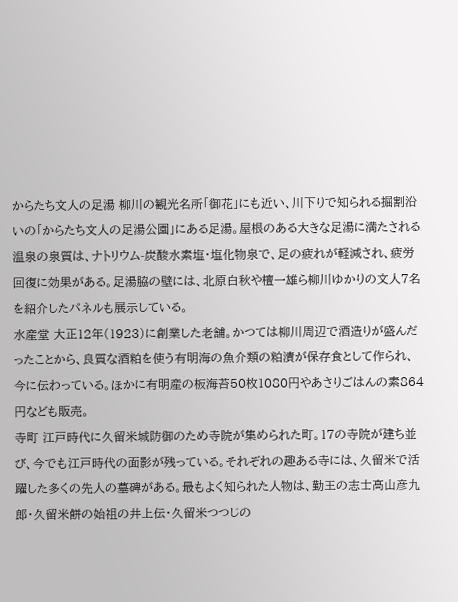からたち文人の足湯 柳川の観光名所「御花」にも近い、川下りで知られる掘割沿いの「からたち文人の足湯公園」にある足湯。屋根のある大きな足湯に満たされる温泉の泉質は、ナトリウム-炭酸水素塩・塩化物泉で、足の疲れが軽減され、疲労回復に効果がある。足湯脇の壁には、北原白秋や檀一雄ら柳川ゆかりの文人7名を紹介したパネルも展示している。
水産堂 大正12年(1923)に創業した老舗。かつては柳川周辺で酒造りが盛んだったことから、良質な酒粕を使う有明海の魚介類の粕漬が保存食として作られ、今に伝わっている。ほかに有明産の板海苔50枚1080円やあさりごはんの素864円なども販売。
寺町 江戸時代に久留米城防御のため寺院が集められた町。17の寺院が建ち並び、今でも江戸時代の面影が残っている。それぞれの趣ある寺には、久留米で活躍した多くの先人の墓碑がある。最もよく知られた人物は、勤王の志士高山彦九郎・久留米餅の始祖の井上伝・久留米つつじの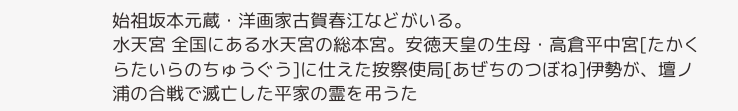始祖坂本元蔵・洋画家古賀春江などがいる。
水天宮 全国にある水天宮の総本宮。安徳天皇の生母・高倉平中宮[たかくらたいらのちゅうぐう]に仕えた按察使局[あぜちのつぼね]伊勢が、壇ノ浦の合戦で滅亡した平家の霊を弔うた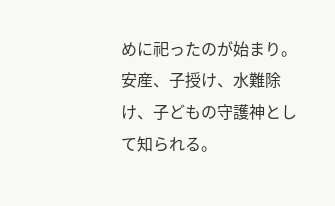めに祀ったのが始まり。安産、子授け、水難除け、子どもの守護神として知られる。